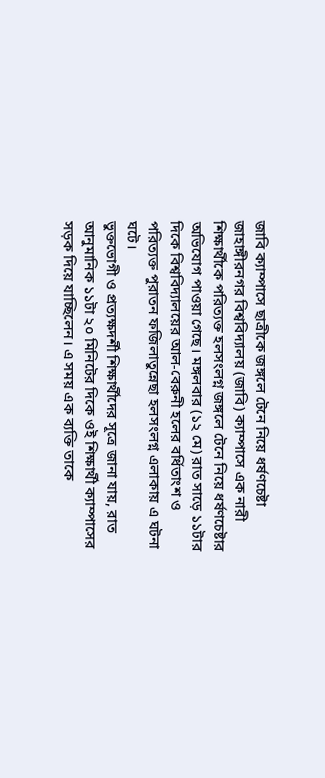জাবি ক্যাম্পাসে ছাত্রীকে জঙ্গলে টেনে নিয়ে ধর্ষণচেষ্টা
জাহাঙ্গীরনগর বিশ্ববিদ্যালয় (জাবি) ক্যাম্পাসে এক নারী শিক্ষার্থীকে পরিত্যক্ত হলসংলগ্ন জঙ্গলে টেনে নিয়ে ধর্ষণচেষ্টার অভিযোগ পাওয়া গেছে। মঙ্গলবার (১২ মে) রাত সাড়ে ১১টার দিকে বিশ্ববিদ্যালয়ের আল-বেরুনী হলের বর্ধিতাংশ ও পরিত্যক্ত পুরাতন ফজিলাতুন্নেছা হলসংলগ্ন এলাকায় এ ঘটনা ঘটে।
ভুক্তভোগী ও প্রত্যক্ষদর্শী শিক্ষার্থীদের সূত্রে জানা যায়, রাত আনুমানিক ১১টা ২০ মিনিটের দিকে ওই শিক্ষার্থী ক্যাম্পাসের সড়ক দিয়ে যাচ্ছিলেন। এ সময় এক ব্যক্তি তাকে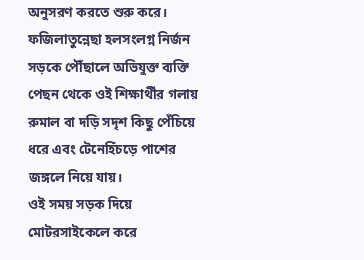অনুসরণ করতে শুরু করে। ফজিলাতুন্নেছা হলসংলগ্ন নির্জন সড়কে পৌঁছালে অভিযুক্ত ব্যক্তি পেছন থেকে ওই শিক্ষার্থীর গলায় রুমাল বা দড়ি সদৃশ কিছু পেঁচিয়ে ধরে এবং টেনেহিঁচড়ে পাশের জঙ্গলে নিয়ে যায়।
ওই সময় সড়ক দিয়ে মোটরসাইকেলে করে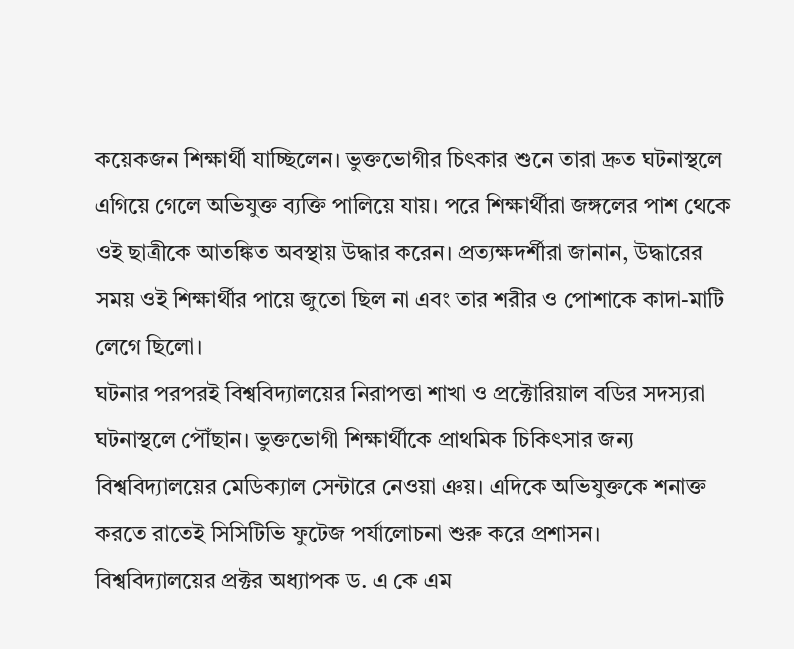কয়েকজন শিক্ষার্থী যাচ্ছিলেন। ভুক্তভোগীর চিৎকার শুনে তারা দ্রুত ঘটনাস্থলে এগিয়ে গেলে অভিযুক্ত ব্যক্তি পালিয়ে যায়। পরে শিক্ষার্থীরা জঙ্গলের পাশ থেকে ওই ছাত্রীকে আতঙ্কিত অবস্থায় উদ্ধার করেন। প্রত্যক্ষদর্শীরা জানান, উদ্ধারের সময় ওই শিক্ষার্থীর পায়ে জুতো ছিল না এবং তার শরীর ও পোশাকে কাদা-মাটি লেগে ছিলো।
ঘটনার পরপরই বিশ্ববিদ্যালয়ের নিরাপত্তা শাখা ও প্রক্টোরিয়াল বডির সদস্যরা ঘটনাস্থলে পৌঁছান। ভুক্তভোগী শিক্ষার্থীকে প্রাথমিক চিকিৎসার জন্য বিশ্ববিদ্যালয়ের মেডিক্যাল সেন্টারে নেওয়া ঞয়। এদিকে অভিযুক্তকে শনাক্ত করতে রাতেই সিসিটিভি ফুটেজ পর্যালোচনা শুরু করে প্রশাসন।
বিশ্ববিদ্যালয়ের প্রক্টর অধ্যাপক ড. এ কে এম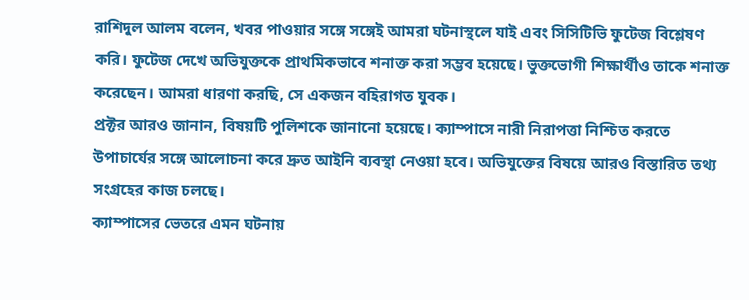রাশিদুল আলম বলেন, খবর পাওয়ার সঙ্গে সঙ্গেই আমরা ঘটনাস্থলে যাই এবং সিসিটিভি ফুটেজ বিশ্লেষণ করি। ফুটেজ দেখে অভিযুক্তকে প্রাথমিকভাবে শনাক্ত করা সম্ভব হয়েছে। ভুক্তভোগী শিক্ষার্থীও তাকে শনাক্ত করেছেন। আমরা ধারণা করছি, সে একজন বহিরাগত যুবক।
প্রক্টর আরও জানান, বিষয়টি পুলিশকে জানানো হয়েছে। ক্যাম্পাসে নারী নিরাপত্তা নিশ্চিত করতে উপাচার্যের সঙ্গে আলোচনা করে দ্রুত আইনি ব্যবস্থা নেওয়া হবে। অভিযুক্তের বিষয়ে আরও বিস্তারিত তথ্য সংগ্রহের কাজ চলছে।
ক্যাম্পাসের ভেতরে এমন ঘটনায়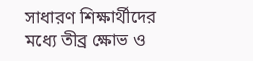সাধারণ শিক্ষার্থীদের মধ্যে তীব্র ক্ষোভ ও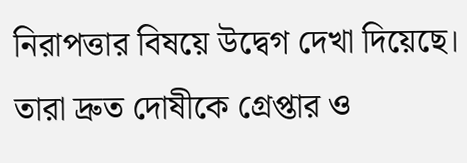নিরাপত্তার বিষয়ে উদ্বেগ দেখা দিয়েছে। তারা দ্রুত দোষীকে গ্রেপ্তার ও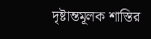দৃষ্টান্তমূলক শাস্তির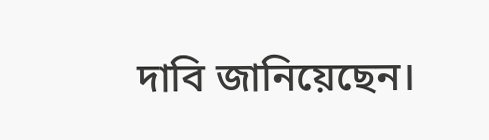দাবি জানিয়েছেন।